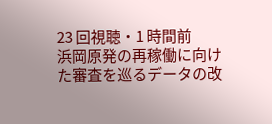23 回視聴・1 時間前
浜岡原発の再稼働に向けた審査を巡るデータの改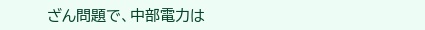ざん問題で、中部電力は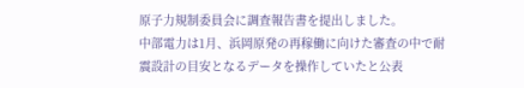原子力規制委員会に調査報告書を提出しました。
中部電力は1月、浜岡原発の再稼働に向けた審査の中で耐震設計の目安となるデータを操作していたと公表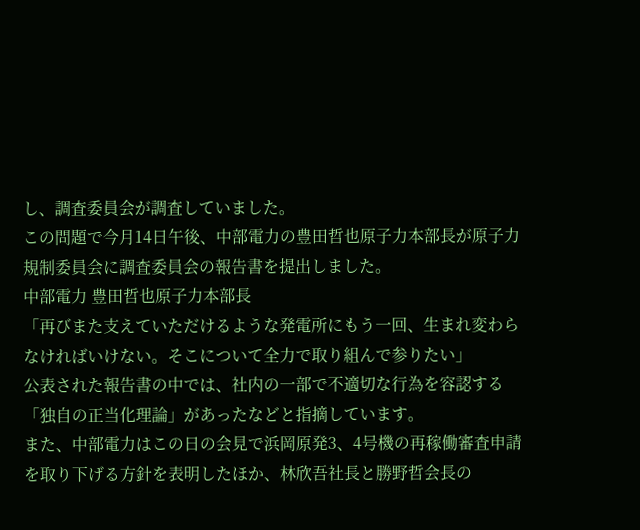し、調査委員会が調査していました。
この問題で今月14日午後、中部電力の豊田哲也原子力本部長が原子力規制委員会に調査委員会の報告書を提出しました。
中部電力 豊田哲也原子力本部長
「再びまた支えていただけるような発電所にもう一回、生まれ変わらなければいけない。そこについて全力で取り組んで参りたい」
公表された報告書の中では、社内の一部で不適切な行為を容認する「独自の正当化理論」があったなどと指摘しています。
また、中部電力はこの日の会見で浜岡原発3、4号機の再稼働審査申請を取り下げる方針を表明したほか、林欣吾社長と勝野哲会長の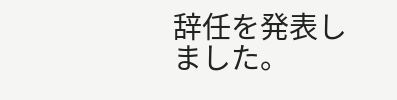辞任を発表しました。